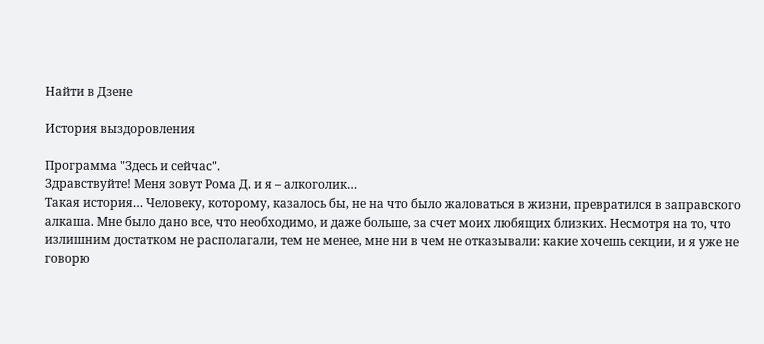Найти в Дзене

История выздоровления

Программа "Здесь и сейчас".
Здравствуйте! Меня зовут Рома Д. и я – алкоголик…
Такая история… Человеку, которому, казалось бы, не на что было жаловаться в жизни, превратился в заправского алкаша. Мне было дано все, что необходимо, и даже больше, за счет моих любящих близких. Несмотря на то, что излишним достатком не располагали, тем не менее, мне ни в чем не отказывали: какие хочешь секции, и я уже не говорю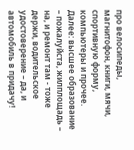про велосипеды, магнитофон, книги, мячи, спортивную форму, компьютеры и прочее. Далее: высшее образование – пожалуйста, жилплощадь – на, и ремонт там - тоже держи, водительское удостоверение – да, и автомобиль в придачу!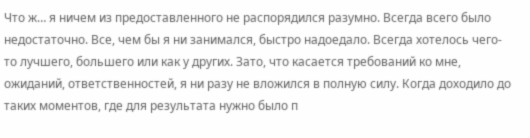Что ж… я ничем из предоставленного не распорядился разумно. Всегда всего было недостаточно. Все, чем бы я ни занимался, быстро надоедало. Всегда хотелось чего-то лучшего, большего или как у других. Зато, что касается требований ко мне, ожиданий, ответственностей, я ни разу не вложился в полную силу. Когда доходило до таких моментов, где для результата нужно было п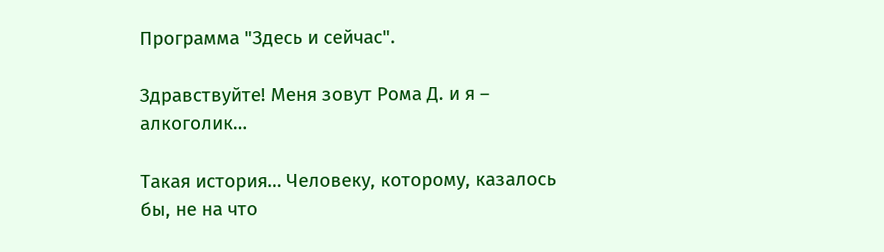Программа "Здесь и сейчас".

Здравствуйте! Меня зовут Рома Д. и я – алкоголик…

Такая история… Человеку, которому, казалось бы, не на что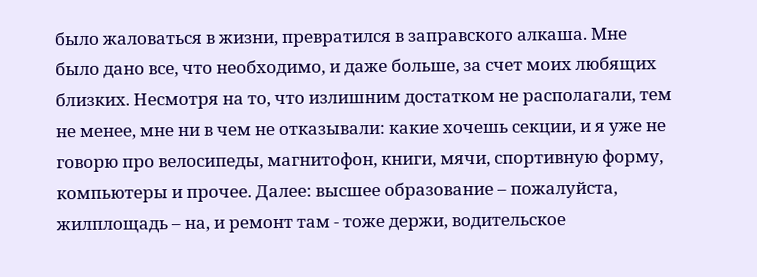было жаловаться в жизни, превратился в заправского алкаша. Мне было дано все, что необходимо, и даже больше, за счет моих любящих близких. Несмотря на то, что излишним достатком не располагали, тем не менее, мне ни в чем не отказывали: какие хочешь секции, и я уже не говорю про велосипеды, магнитофон, книги, мячи, спортивную форму, компьютеры и прочее. Далее: высшее образование – пожалуйста, жилплощадь – на, и ремонт там - тоже держи, водительское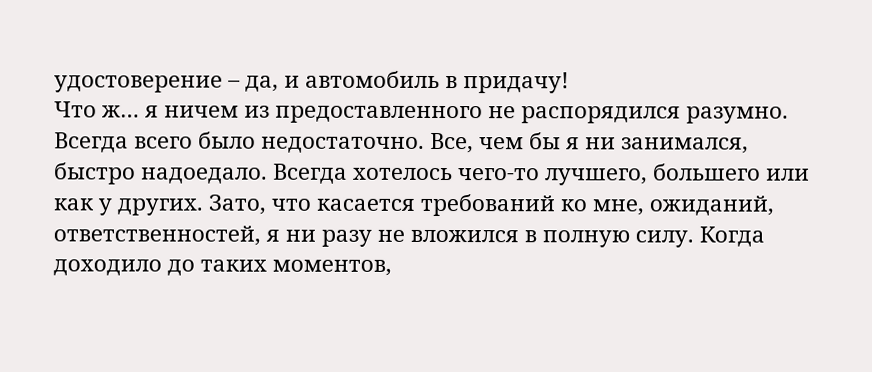удостоверение – да, и автомобиль в придачу!
Что ж… я ничем из предоставленного не распорядился разумно. Всегда всего было недостаточно. Все, чем бы я ни занимался, быстро надоедало. Всегда хотелось чего-то лучшего, большего или как у других. Зато, что касается требований ко мне, ожиданий, ответственностей, я ни разу не вложился в полную силу. Когда доходило до таких моментов,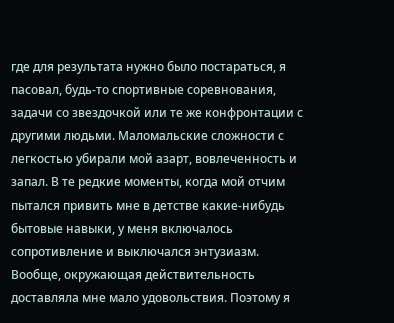где для результата нужно было постараться, я пасовал, будь-то спортивные соревнования, задачи со звездочкой или те же конфронтации с другими людьми. Маломальские сложности с легкостью убирали мой азарт, вовлеченность и запал. В те редкие моменты, когда мой отчим пытался привить мне в детстве какие-нибудь бытовые навыки, у меня включалось сопротивление и выключался энтузиазм. Вообще, окружающая действительность доставляла мне мало удовольствия. Поэтому я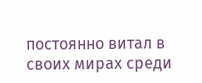постоянно витал в своих мирах среди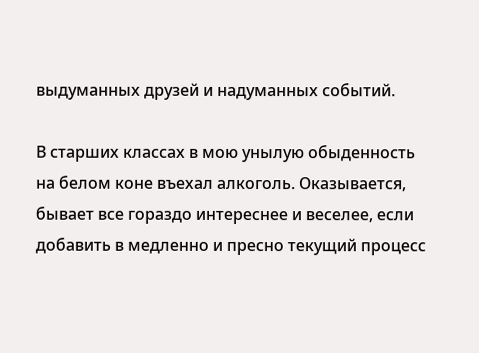выдуманных друзей и надуманных событий.

В старших классах в мою унылую обыденность на белом коне въехал алкоголь. Оказывается, бывает все гораздо интереснее и веселее, если добавить в медленно и пресно текущий процесс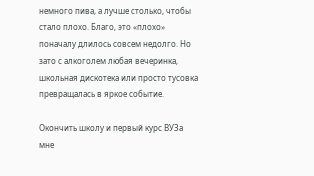немного пива, а лучше столько, чтобы стало плохо. Благо, это «плохо» поначалу длилось совсем недолго. Но зато с алкоголем любая вечеринка, школьная дискотека или просто тусовка превращалась в яркое событие.

Окончить школу и первый курс ВУЗа мне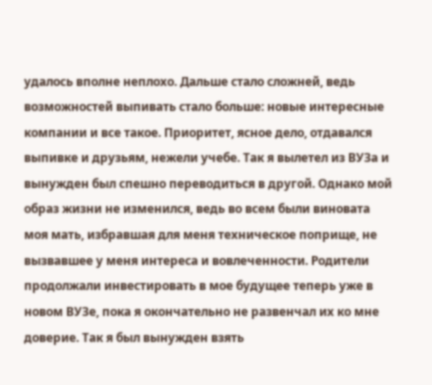удалось вполне неплохо. Дальше стало сложней, ведь возможностей выпивать стало больше: новые интересные компании и все такое. Приоритет, ясное дело, отдавался выпивке и друзьям, нежели учебе. Так я вылетел из ВУЗа и вынужден был спешно переводиться в другой. Однако мой образ жизни не изменился, ведь во всем были виновата моя мать, избравшая для меня техническое поприще, не вызвавшее у меня интереса и вовлеченности. Родители продолжали инвестировать в мое будущее теперь уже в новом ВУЗе, пока я окончательно не развенчал их ко мне доверие. Так я был вынужден взять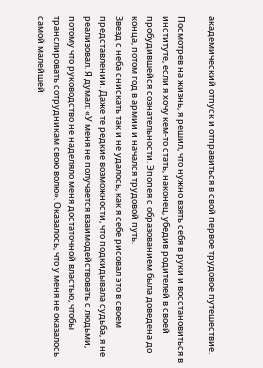академический отпуск и отправиться в свой первое трудовое путешествие.

Посмотрев на жизнь, я решил, что нужно взять себя в руки и восстановиться в институте, если я хочу кем-то стать, наконец, убедив родителей в своей пробудившейся сознательности. Эпопея с образованием была доведена до конца, потом год в армии и начался трудовой путь.
Звезд с неба снискать так и не удалось, как я себе рисовал это в своем представлении. Даже те редкие возможности, что подкидывала судьба, я не реализовал. Я думал: «У меня не получается взаимодействовать с людьми, потому что руководство не наделяло меня достаточной властью, чтобы транслировать сотрудникам свою волю». Оказалось, что у меня не оказалось самой малейшей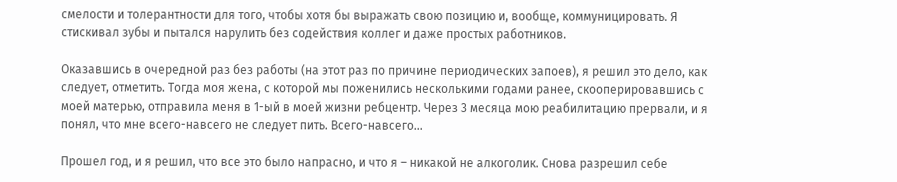смелости и толерантности для того, чтобы хотя бы выражать свою позицию и, вообще, коммуницировать. Я стискивал зубы и пытался нарулить без содействия коллег и даже простых работников.

Оказавшись в очередной раз без работы (на этот раз по причине периодических запоев), я решил это дело, как следует, отметить. Тогда моя жена, с которой мы поженились несколькими годами ранее, скооперировавшись с моей матерью, отправила меня в 1-ый в моей жизни ребцентр. Через 3 месяца мою реабилитацию прервали, и я понял, что мне всего-навсего не следует пить. Всего-навсего…

Прошел год, и я решил, что все это было напрасно, и что я – никакой не алкоголик. Снова разрешил себе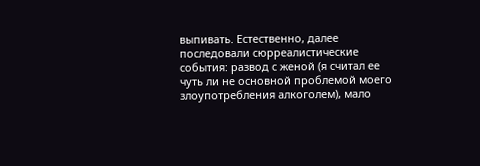выпивать. Естественно, далее последовали сюрреалистические события: развод с женой (я считал ее чуть ли не основной проблемой моего злоупотребления алкоголем), мало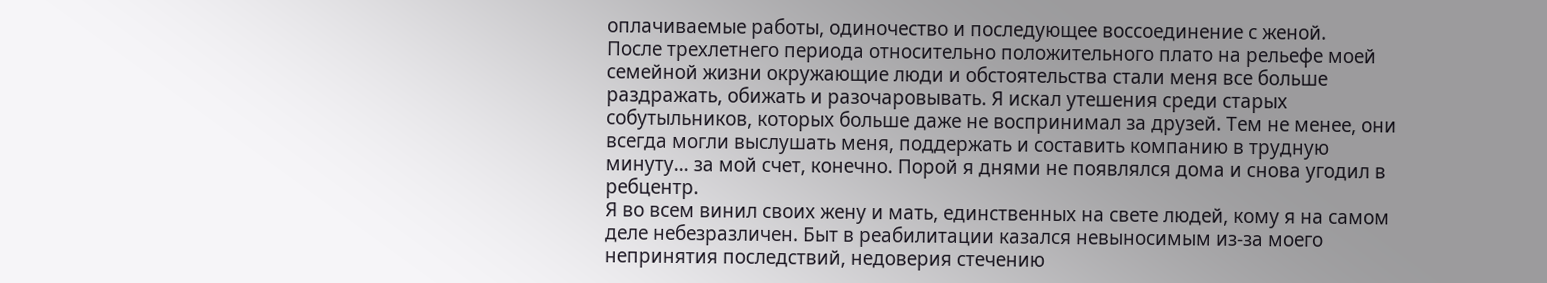оплачиваемые работы, одиночество и последующее воссоединение с женой.
После трехлетнего периода относительно положительного плато на рельефе моей семейной жизни окружающие люди и обстоятельства стали меня все больше раздражать, обижать и разочаровывать. Я искал утешения среди старых собутыльников, которых больше даже не воспринимал за друзей. Тем не менее, они всегда могли выслушать меня, поддержать и составить компанию в трудную минуту… за мой счет, конечно. Порой я днями не появлялся дома и снова угодил в ребцентр.
Я во всем винил своих жену и мать, единственных на свете людей, кому я на самом деле небезразличен. Быт в реабилитации казался невыносимым из-за моего непринятия последствий, недоверия стечению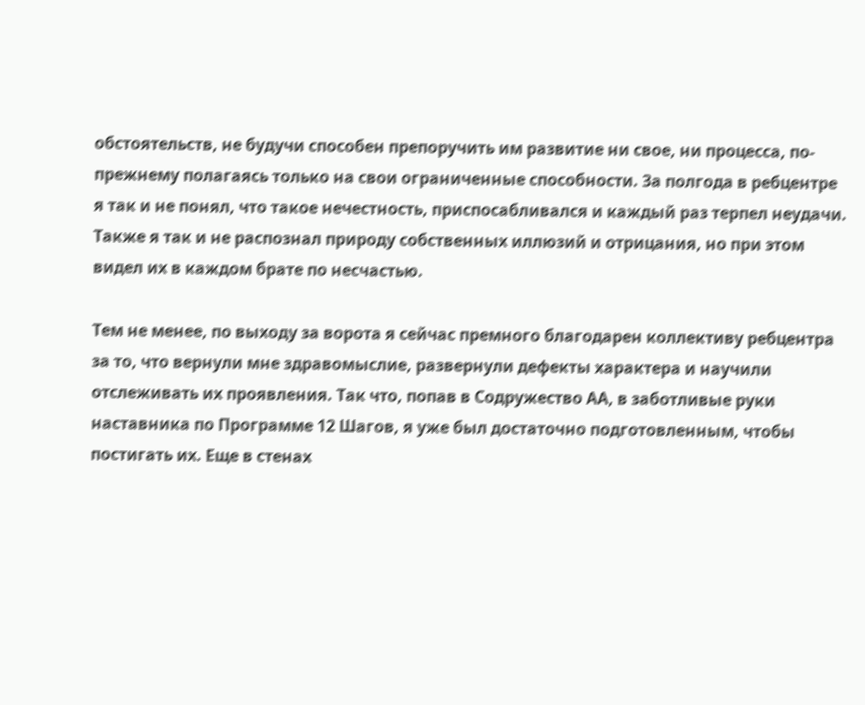обстоятельств, не будучи способен препоручить им развитие ни свое, ни процесса, по-прежнему полагаясь только на свои ограниченные способности. За полгода в ребцентре я так и не понял, что такое нечестность, приспосабливался и каждый раз терпел неудачи. Также я так и не распознал природу собственных иллюзий и отрицания, но при этом видел их в каждом брате по несчастью.

Тем не менее, по выходу за ворота я сейчас премного благодарен коллективу ребцентра за то, что вернули мне здравомыслие, развернули дефекты характера и научили отслеживать их проявления. Так что, попав в Содружество АА, в заботливые руки наставника по Программе 12 Шагов, я уже был достаточно подготовленным, чтобы постигать их. Еще в стенах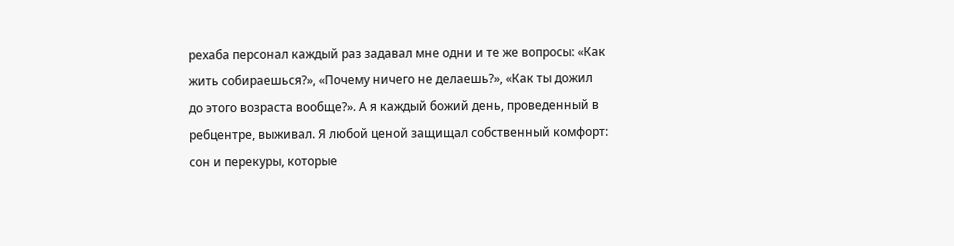рехаба персонал каждый раз задавал мне одни и те же вопросы: «Как жить собираешься?», «Почему ничего не делаешь?», «Как ты дожил до этого возраста вообще?». А я каждый божий день, проведенный в ребцентре, выживал. Я любой ценой защищал собственный комфорт: сон и перекуры, которые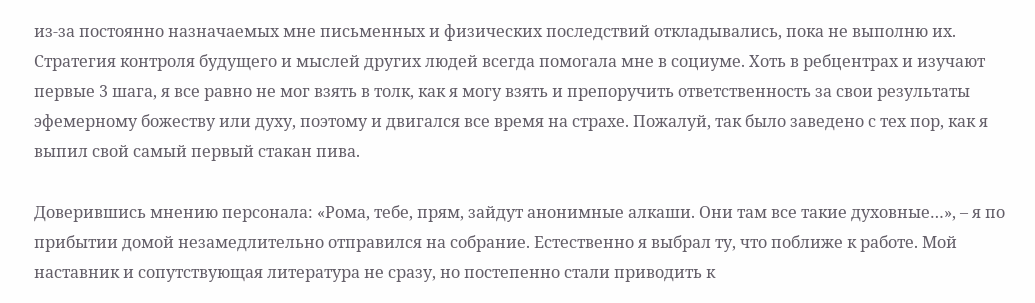из-за постоянно назначаемых мне письменных и физических последствий откладывались, пока не выполню их. Стратегия контроля будущего и мыслей других людей всегда помогала мне в социуме. Хоть в ребцентрах и изучают первые 3 шага, я все равно не мог взять в толк, как я могу взять и препоручить ответственность за свои результаты эфемерному божеству или духу, поэтому и двигался все время на страхе. Пожалуй, так было заведено с тех пор, как я выпил свой самый первый стакан пива.

Доверившись мнению персонала: «Рома, тебе, прям, зайдут анонимные алкаши. Они там все такие духовные…», – я по прибытии домой незамедлительно отправился на собрание. Естественно я выбрал ту, что поближе к работе. Мой наставник и сопутствующая литература не сразу, но постепенно стали приводить к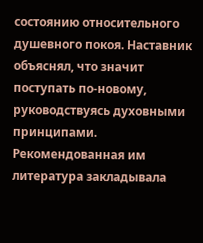состоянию относительного душевного покоя. Наставник объяснял, что значит поступать по-новому, руководствуясь духовными принципами. Рекомендованная им литература закладывала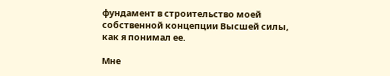фундамент в строительство моей собственной концепции Высшей силы, как я понимал ее.

Мне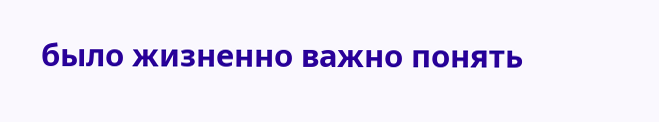было жизненно важно понять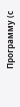Программу (с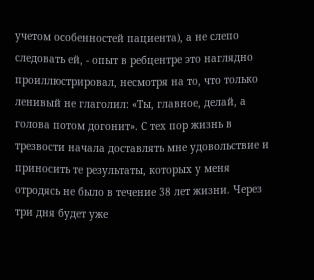учетом особенностей пациента), а не слепо следовать ей, - опыт в ребцентре это наглядно проиллюстрировал, несмотря на то, что только ленивый не глаголил: «Ты, главное, делай, а голова потом догонит». С тех пор жизнь в трезвости начала доставлять мне удовольствие и приносить те результаты, которых у меня отродясь не было в течение 38 лет жизни. Через три дня будет уже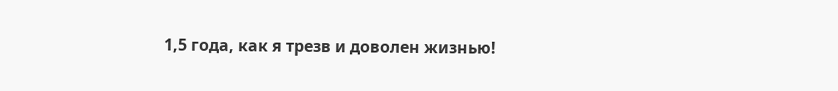1,5 года, как я трезв и доволен жизнью!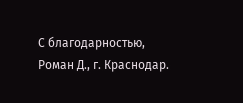С благодарностью, Роман Д., г. Краснодар.